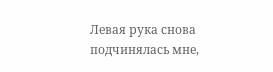Левая рука снова подчинялась мне,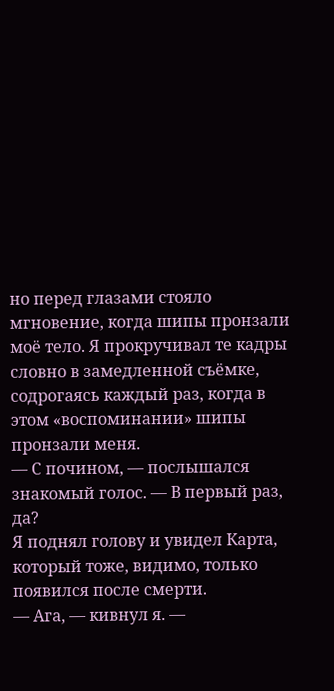но перед глазами стояло мгновение, когда шипы пронзали моё тело. Я прокручивал те кадры словно в замедленной съёмке, содрогаясь каждый раз, когда в этом «воспоминании» шипы пронзали меня.
— С почином, — послышался знакомый голос. — В первый раз, да?
Я поднял голову и увидел Карта, который тоже, видимо, только появился после смерти.
— Ага, — кивнул я. —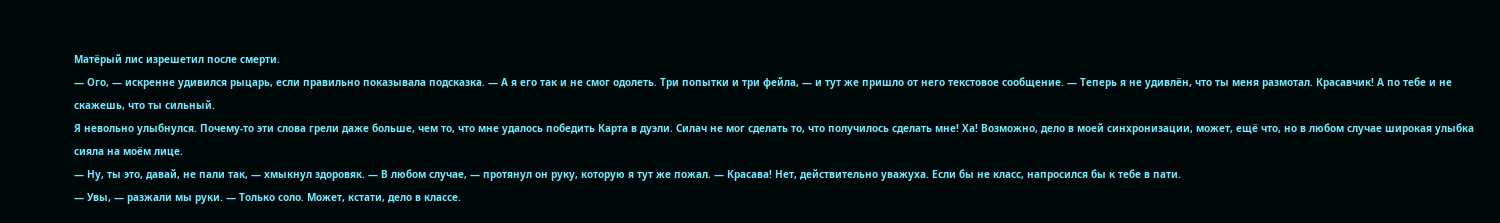Матёрый лис изрешетил после смерти.
— Ого, — искренне удивился рыцарь, если правильно показывала подсказка. — А я его так и не смог одолеть. Три попытки и три фейла, — и тут же пришло от него текстовое сообщение. — Теперь я не удивлён, что ты меня размотал. Красавчик! А по тебе и не скажешь, что ты сильный.
Я невольно улыбнулся. Почему-то эти слова грели даже больше, чем то, что мне удалось победить Карта в дуэли. Силач не мог сделать то, что получилось сделать мне! Ха! Возможно, дело в моей синхронизации, может, ещё что, но в любом случае широкая улыбка сияла на моём лице.
— Ну, ты это, давай, не пали так, — хмыкнул здоровяк. — В любом случае, — протянул он руку, которую я тут же пожал. — Красава! Нет, действительно уважуха. Если бы не класс, напросился бы к тебе в пати.
— Увы, — разжали мы руки. — Только соло. Может, кстати, дело в классе.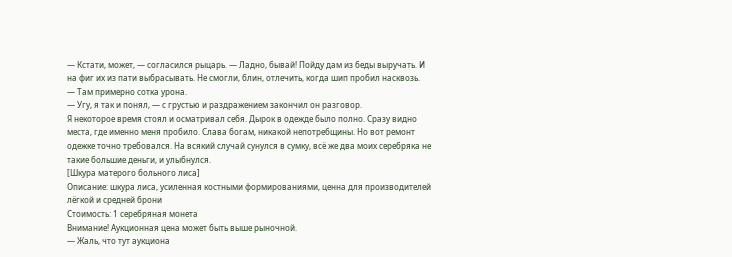— Кстати, может, — согласился рыцарь. — Ладно, бывай! Пойду дам из беды выручать. И на фиг их из пати выбрасывать. Не смогли, блин, отлечить, когда шип пробил насквозь.
— Там примерно сотка урона.
— Угу, я так и понял, — с грустью и раздражением закончил он разговор.
Я некоторое время стоял и осматривал себя. Дырок в одежде было полно. Сразу видно места, где именно меня пробило. Слава богам, никакой непотребщины. Но вот ремонт одежке точно требовался. На всякий случай сунулся в сумку, всё же два моих серебряка не такие большие деньги, и улыбнулся.
[Шкура матерого больного лиса]
Описание: шкура лиса, усиленная костными формированиями, ценна для производителей лёгкой и средней брони
Стоимость: 1 серебряная монета
Внимание! Аукционная цена может быть выше рыночной.
— Жаль, что тут аукциона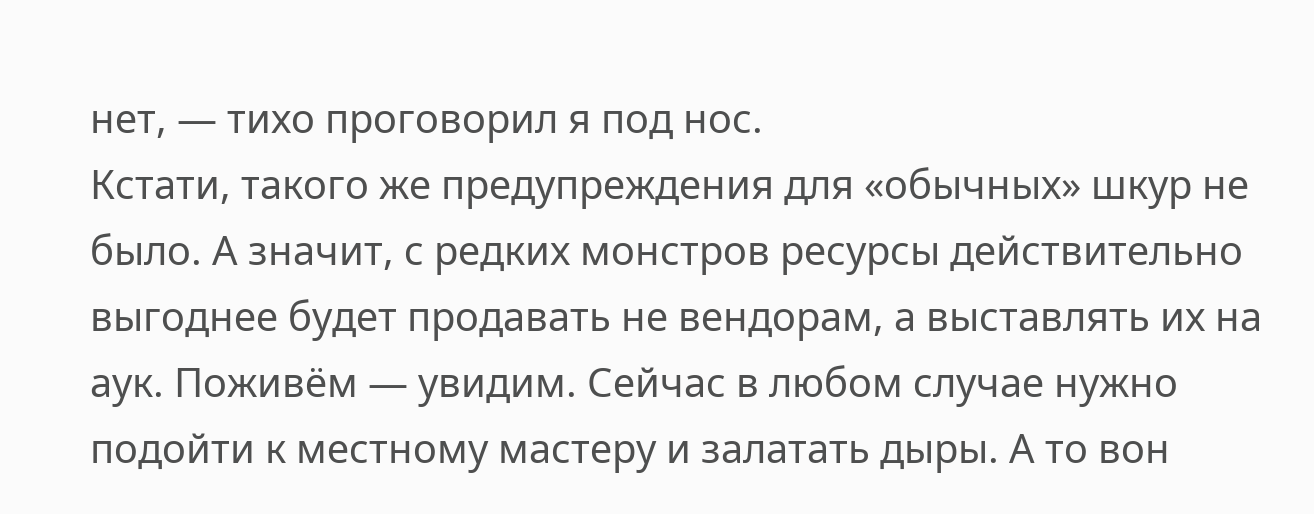нет, — тихо проговорил я под нос.
Кстати, такого же предупреждения для «обычных» шкур не было. А значит, с редких монстров ресурсы действительно выгоднее будет продавать не вендорам, а выставлять их на аук. Поживём — увидим. Сейчас в любом случае нужно подойти к местному мастеру и залатать дыры. А то вон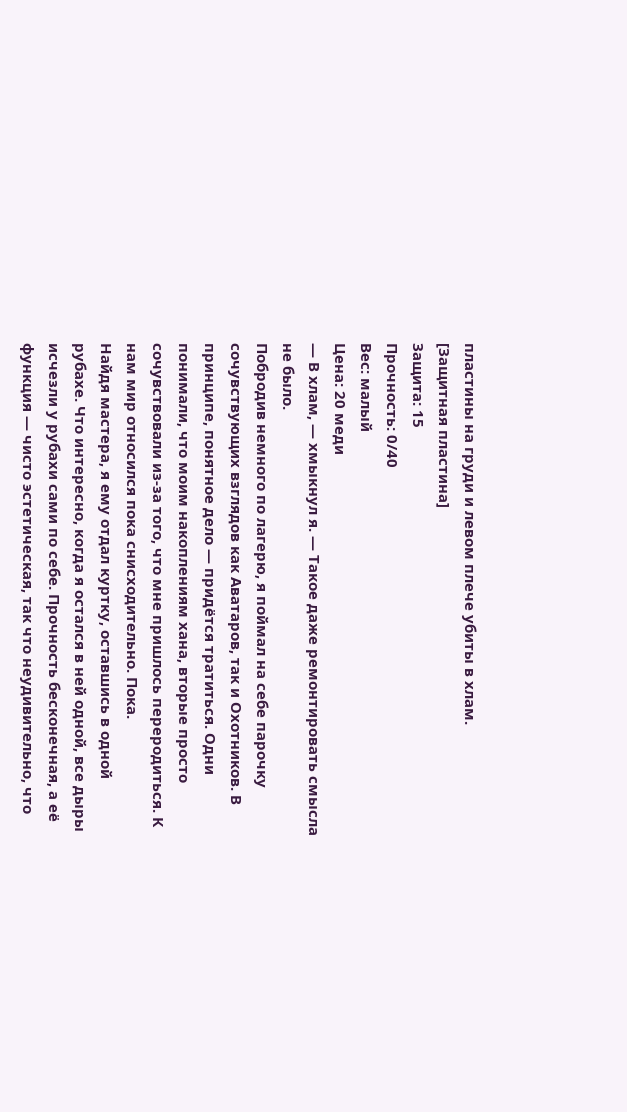пластины на груди и левом плече убиты в хлам.
[Защитная пластина]
Защита: 15
Прочность: 0/40
Вес: малый
Цена: 20 меди
— В хлам, — хмыкнул я. — Такое даже ремонтировать смысла не было.
Побродив немного по лагерю, я поймал на себе парочку сочувствующих взглядов как Аватаров, так и Охотников. В принципе, понятное дело — придётся тратиться. Одни понимали, что моим накоплениям хана, вторые просто сочувствовали из-за того, что мне пришлось переродиться. К нам мир относился пока снисходительно. Пока.
Найдя мастера, я ему отдал куртку, оставшись в одной рубахе. Что интересно, когда я остался в ней одной, все дыры исчезли у рубахи сами по себе. Прочность бесконечная, а её функция — чисто эстетическая, так что неудивительно, что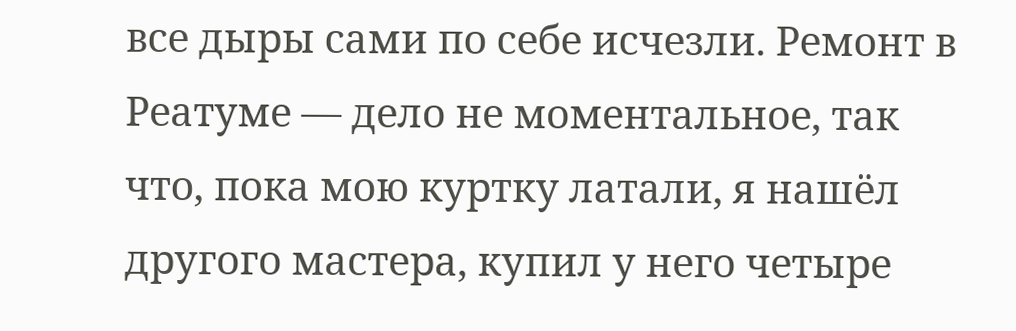все дыры сами по себе исчезли. Ремонт в Реатуме — дело не моментальное, так что, пока мою куртку латали, я нашёл другого мастера, купил у него четыре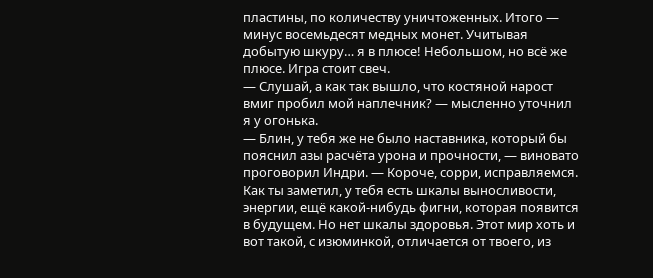пластины, по количеству уничтоженных. Итого — минус восемьдесят медных монет. Учитывая добытую шкуру… я в плюсе! Небольшом, но всё же плюсе. Игра стоит свеч.
— Слушай, а как так вышло, что костяной нарост вмиг пробил мой наплечник? — мысленно уточнил я у огонька.
— Блин, у тебя же не было наставника, который бы пояснил азы расчёта урона и прочности, — виновато проговорил Индри. — Короче, сорри, исправляемся. Как ты заметил, у тебя есть шкалы выносливости, энергии, ещё какой-нибудь фигни, которая появится в будущем. Но нет шкалы здоровья. Этот мир хоть и вот такой, с изюминкой, отличается от твоего, из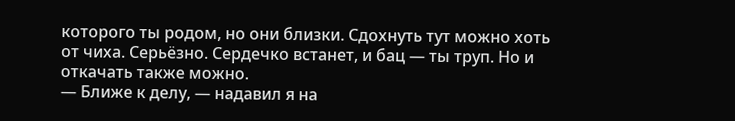которого ты родом, но они близки. Сдохнуть тут можно хоть от чиха. Серьёзно. Сердечко встанет, и бац — ты труп. Но и откачать также можно.
— Ближе к делу, — надавил я на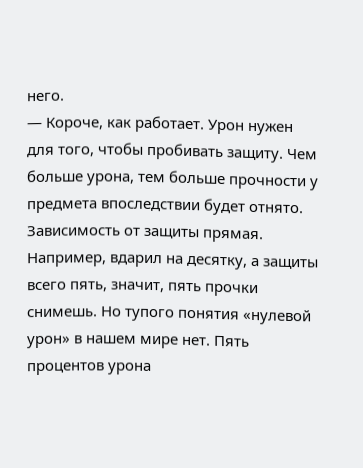него.
— Короче, как работает. Урон нужен для того, чтобы пробивать защиту. Чем больше урона, тем больше прочности у предмета впоследствии будет отнято. Зависимость от защиты прямая. Например, вдарил на десятку, а защиты всего пять, значит, пять прочки снимешь. Но тупого понятия «нулевой урон» в нашем мире нет. Пять процентов урона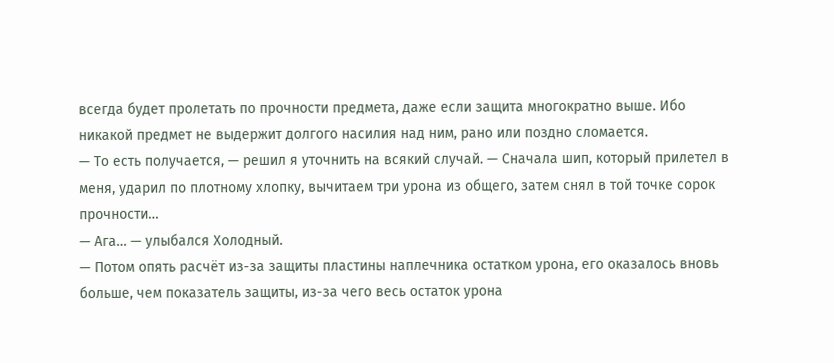всегда будет пролетать по прочности предмета, даже если защита многократно выше. Ибо никакой предмет не выдержит долгого насилия над ним, рано или поздно сломается.
— То есть получается, — решил я уточнить на всякий случай. — Сначала шип, который прилетел в меня, ударил по плотному хлопку, вычитаем три урона из общего, затем снял в той точке сорок прочности…
— Ага… — улыбался Холодный.
— Потом опять расчёт из-за защиты пластины наплечника остатком урона, его оказалось вновь больше, чем показатель защиты, из-за чего весь остаток урона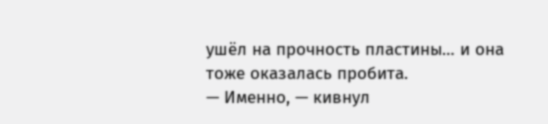ушёл на прочность пластины… и она тоже оказалась пробита.
— Именно, — кивнул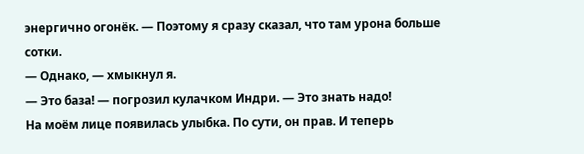энергично огонёк. — Поэтому я сразу сказал, что там урона больше сотки.
— Однако, — хмыкнул я.
— Это база! — погрозил кулачком Индри. — Это знать надо!
На моём лице появилась улыбка. По сути, он прав. И теперь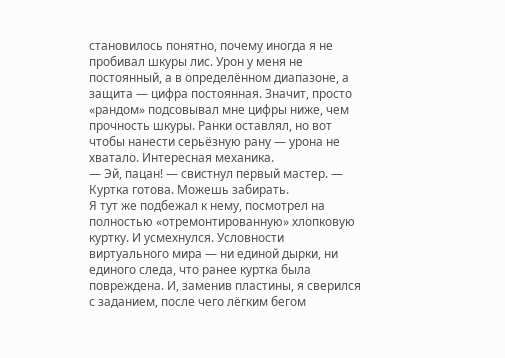становилось понятно, почему иногда я не пробивал шкуры лис. Урон у меня не постоянный, а в определённом диапазоне, а защита — цифра постоянная. Значит, просто «рандом» подсовывал мне цифры ниже, чем прочность шкуры. Ранки оставлял, но вот чтобы нанести серьёзную рану — урона не хватало. Интересная механика.
— Эй, пацан! — свистнул первый мастер. — Куртка готова. Можешь забирать.
Я тут же подбежал к нему, посмотрел на полностью «отремонтированную» хлопковую куртку. И усмехнулся. Условности виртуального мира — ни единой дырки, ни единого следа, что ранее куртка была повреждена. И, заменив пластины, я сверился с заданием, после чего лёгким бегом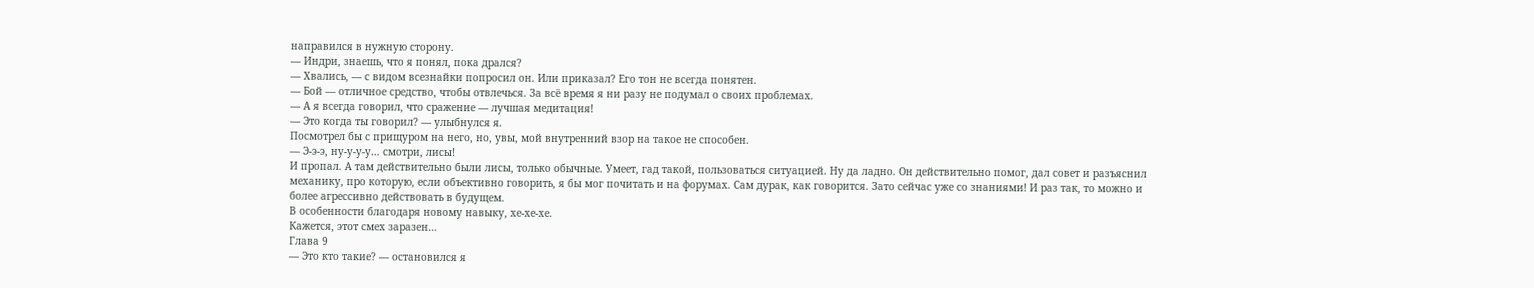направился в нужную сторону.
— Индри, знаешь, что я понял, пока дрался?
— Хвались, — с видом всезнайки попросил он. Или приказал? Его тон не всегда понятен.
— Бой — отличное средство, чтобы отвлечься. За всё время я ни разу не подумал о своих проблемах.
— А я всегда говорил, что сражение — лучшая медитация!
— Это когда ты говорил? — улыбнулся я.
Посмотрел бы с прищуром на него, но, увы, мой внутренний взор на такое не способен.
— Э-э-э, ну-у-у-у… смотри, лисы!
И пропал. А там действительно были лисы, только обычные. Умеет, гад такой, пользоваться ситуацией. Ну да ладно. Он действительно помог, дал совет и разъяснил механику, про которую, если объективно говорить, я бы мог почитать и на форумах. Сам дурак, как говорится. Зато сейчас уже со знаниями! И раз так, то можно и более агрессивно действовать в будущем.
В особенности благодаря новому навыку, хе-хе-хе.
Кажется, этот смех заразен…
Глава 9
— Это кто такие? — остановился я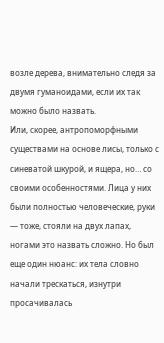возле дерева, внимательно следя за двумя гуманоидами, если их так можно было назвать.
Или, скорее, антропоморфными существами на основе лисы, только с синеватой шкурой, и ящера, но… со своими особенностями. Лица у них были полностью человеческие, руки — тоже, стояли на двух лапах, ногами это назвать сложно. Но был еще один нюанс: их тела словно начали трескаться, изнутри просачивалась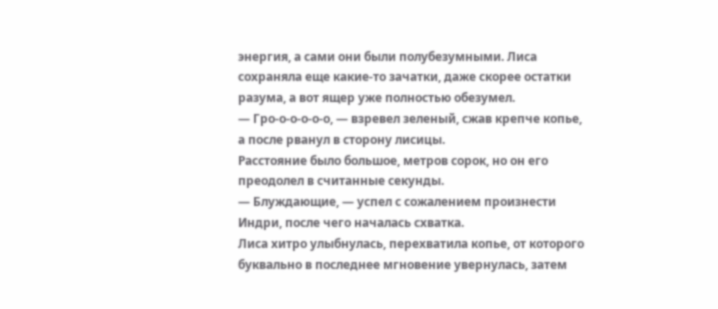энергия, а сами они были полубезумными. Лиса сохраняла еще какие-то зачатки, даже скорее остатки разума, а вот ящер уже полностью обезумел.
— Гро-о-о-о-о-о, — взревел зеленый, сжав крепче копье, а после рванул в сторону лисицы.
Расстояние было большое, метров сорок, но он его преодолел в считанные секунды.
— Блуждающие, — успел с сожалением произнести Индри, после чего началась схватка.
Лиса хитро улыбнулась, перехватила копье, от которого буквально в последнее мгновение увернулась, затем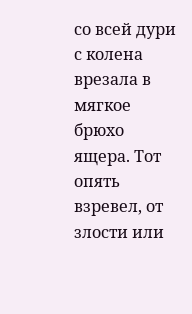со всей дури с колена врезала в мягкое брюхо ящера. Тот опять взревел, от злости или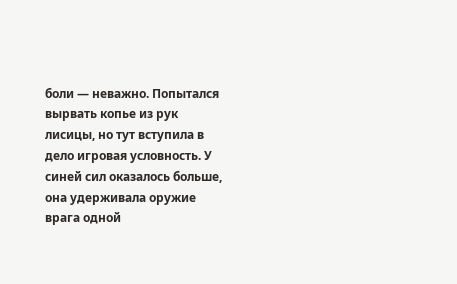боли — неважно. Попытался вырвать копье из рук лисицы, но тут вступила в дело игровая условность. У синей сил оказалось больше, она удерживала оружие врага одной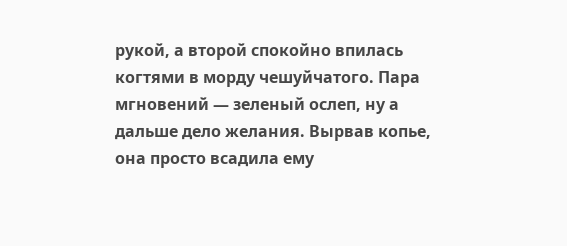рукой, а второй спокойно впилась когтями в морду чешуйчатого. Пара мгновений — зеленый ослеп, ну а дальше дело желания. Вырвав копье, она просто всадила ему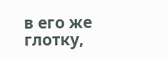в его же глотку,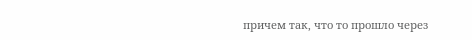причем так, что то прошло через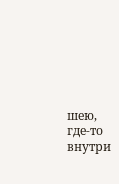шею, где-то внутри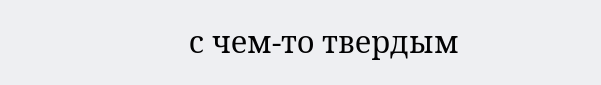с чем-то твердым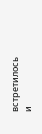встретилось и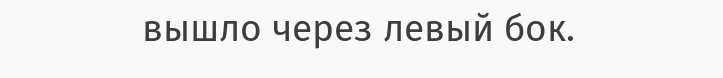вышло через левый бок.